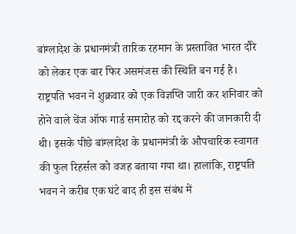बांग्लादेश के प्रधानमंत्री तारिक रहमान के प्रस्तावित भारत दौरे को लेकर एक बार फिर असमंजस की स्थिति बन गई है। राष्ट्रपति भवन ने शुक्रवार को एक विज्ञप्ति जारी कर शनिवार को होने वाले चेंज ऑफ गार्ड समारोह को रद्द करने की जानकारी दी थी। इसके पीछे बांग्लादेश के प्रधानमंत्री के औपचारिक स्वागत की फुल रिहर्सल को वजह बताया गया था। हालांकि, राष्ट्रपति भवन ने करीब एक घंटे बाद ही इस संबंध में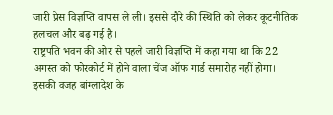जारी प्रेस विज्ञप्ति वापस ले ली। इससे दौरे की स्थिति को लेकर कूटनीतिक हलचल और बढ़ गई है।
राष्ट्रपति भवन की ओर से पहले जारी विज्ञप्ति में कहा गया था कि 22 अगस्त को फोरकोर्ट में होने वाला चेंज ऑफ गार्ड समारोह नहीं होगा। इसकी वजह बांग्लादेश के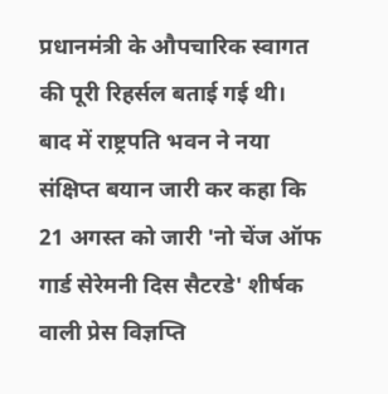प्रधानमंत्री के औपचारिक स्वागत की पूरी रिहर्सल बताई गई थी। बाद में राष्ट्रपति भवन ने नया संक्षिप्त बयान जारी कर कहा कि 21 अगस्त को जारी 'नो चेंज ऑफ गार्ड सेरेमनी दिस सैटरडे' शीर्षक वाली प्रेस विज्ञप्ति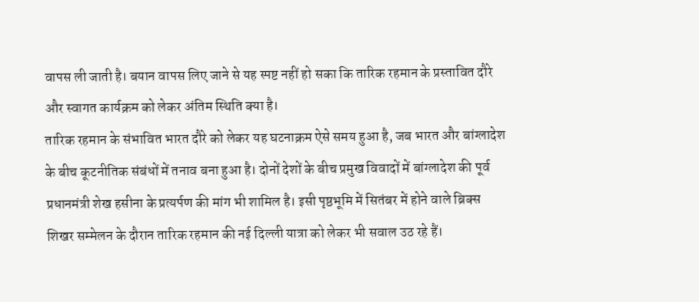वापस ली जाती है। बयान वापस लिए जाने से यह स्पष्ट नहीं हो सका कि तारिक रहमान के प्रस्तावित दौरे और स्वागत कार्यक्रम को लेकर अंतिम स्थिति क्या है।
तारिक रहमान के संभावित भारत दौरे को लेकर यह घटनाक्रम ऐसे समय हुआ है, जब भारत और बांग्लादेश के बीच कूटनीतिक संबंधों में तनाव बना हुआ है। दोनों देशों के बीच प्रमुख विवादों में बांग्लादेश की पूर्व प्रधानमंत्री शेख हसीना के प्रत्यर्पण की मांग भी शामिल है। इसी पृष्ठभूमि में सितंबर में होने वाले ब्रिक्स शिखर सम्मेलन के दौरान तारिक रहमान की नई दिल्ली यात्रा को लेकर भी सवाल उठ रहे हैं।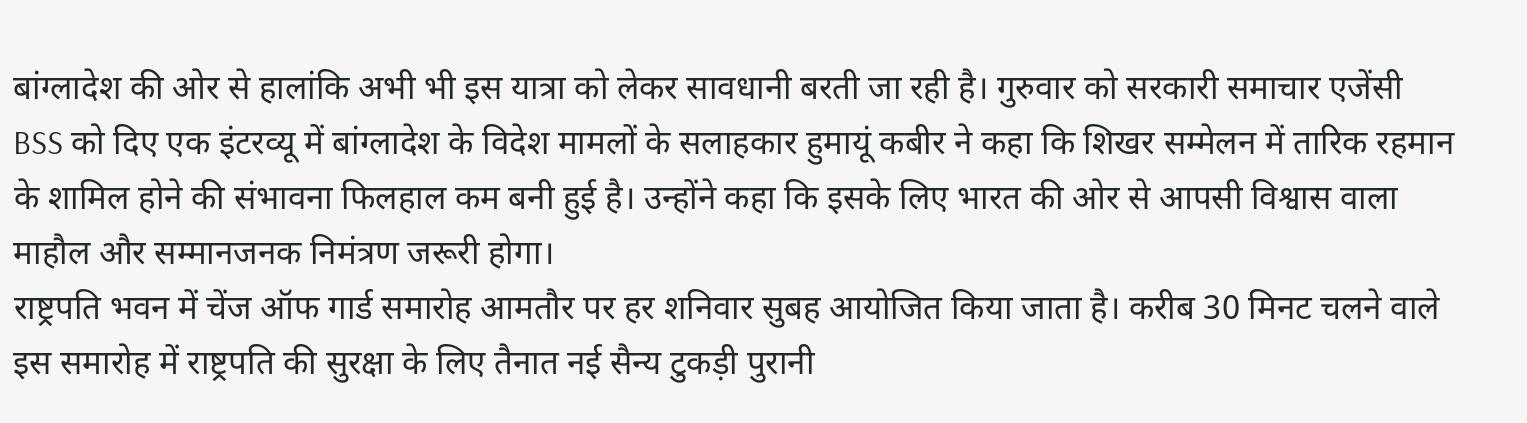बांग्लादेश की ओर से हालांकि अभी भी इस यात्रा को लेकर सावधानी बरती जा रही है। गुरुवार को सरकारी समाचार एजेंसी BSS को दिए एक इंटरव्यू में बांग्लादेश के विदेश मामलों के सलाहकार हुमायूं कबीर ने कहा कि शिखर सम्मेलन में तारिक रहमान के शामिल होने की संभावना फिलहाल कम बनी हुई है। उन्होंने कहा कि इसके लिए भारत की ओर से आपसी विश्वास वाला माहौल और सम्मानजनक निमंत्रण जरूरी होगा।
राष्ट्रपति भवन में चेंज ऑफ गार्ड समारोह आमतौर पर हर शनिवार सुबह आयोजित किया जाता है। करीब 30 मिनट चलने वाले इस समारोह में राष्ट्रपति की सुरक्षा के लिए तैनात नई सैन्य टुकड़ी पुरानी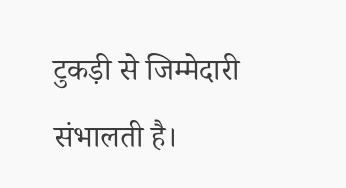टुकड़ी से जिम्मेदारी संभालती है।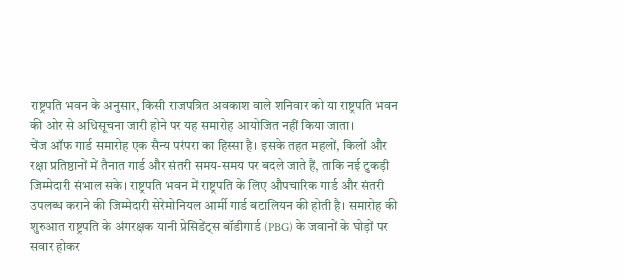राष्ट्रपति भवन के अनुसार, किसी राजपत्रित अवकाश वाले शनिवार को या राष्ट्रपति भवन की ओर से अधिसूचना जारी होने पर यह समारोह आयोजित नहीं किया जाता।
चेंज ऑफ गार्ड समारोह एक सैन्य परंपरा का हिस्सा है। इसके तहत महलों, किलों और रक्षा प्रतिष्ठानों में तैनात गार्ड और संतरी समय-समय पर बदले जाते हैं, ताकि नई टुकड़ी जिम्मेदारी संभाल सके। राष्ट्रपति भवन में राष्ट्रपति के लिए औपचारिक गार्ड और संतरी उपलब्ध कराने की जिम्मेदारी सेरेमोनियल आर्मी गार्ड बटालियन की होती है। समारोह की शुरुआत राष्ट्रपति के अंगरक्षक यानी प्रेसिडेंट्स बॉडीगार्ड (PBG) के जवानों के घोड़ों पर सवार होकर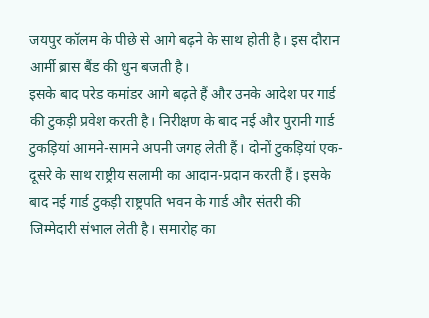जयपुर कॉलम के पीछे से आगे बढ़ने के साथ होती है। इस दौरान आर्मी ब्रास बैंड की धुन बजती है।
इसके बाद परेड कमांडर आगे बढ़ते हैं और उनके आदेश पर गार्ड की टुकड़ी प्रवेश करती है। निरीक्षण के बाद नई और पुरानी गार्ड टुकड़ियां आमने-सामने अपनी जगह लेती हैं। दोनों टुकड़ियां एक-दूसरे के साथ राष्ट्रीय सलामी का आदान-प्रदान करती हैं। इसके बाद नई गार्ड टुकड़ी राष्ट्रपति भवन के गार्ड और संतरी की जिम्मेदारी संभाल लेती है। समारोह का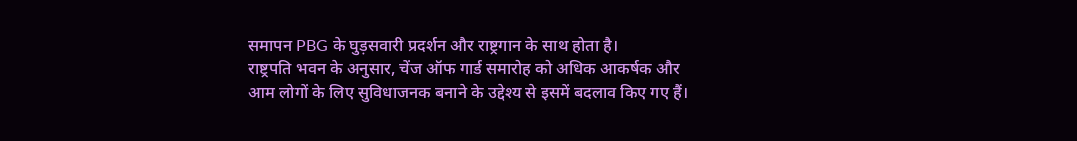समापन PBG के घुड़सवारी प्रदर्शन और राष्ट्रगान के साथ होता है।
राष्ट्रपति भवन के अनुसार, चेंज ऑफ गार्ड समारोह को अधिक आकर्षक और आम लोगों के लिए सुविधाजनक बनाने के उद्देश्य से इसमें बदलाव किए गए हैं।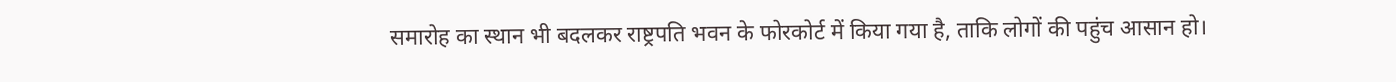समारोह का स्थान भी बदलकर राष्ट्रपति भवन के फोरकोर्ट में किया गया है, ताकि लोगों की पहुंच आसान हो।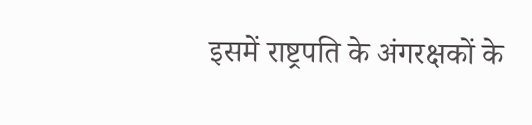इसमें राष्ट्रपति के अंगरक्षकों के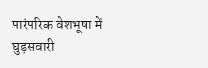पारंपरिक वेशभूषा में घुड़सवारी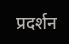प्रदर्शन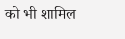को भी शामिल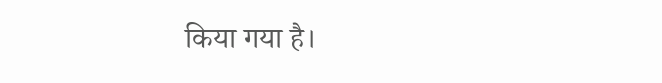किया गया है।